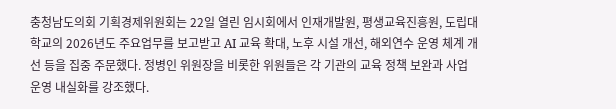충청남도의회 기획경제위원회는 22일 열린 임시회에서 인재개발원, 평생교육진흥원, 도립대학교의 2026년도 주요업무를 보고받고 AI 교육 확대, 노후 시설 개선, 해외연수 운영 체계 개선 등을 집중 주문했다. 정병인 위원장을 비롯한 위원들은 각 기관의 교육 정책 보완과 사업 운영 내실화를 강조했다.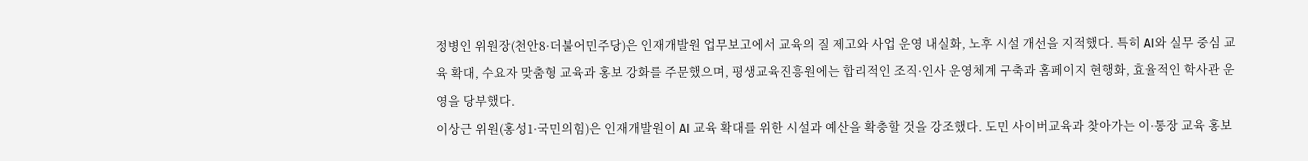정병인 위원장(천안8·더불어민주당)은 인재개발원 업무보고에서 교육의 질 제고와 사업 운영 내실화, 노후 시설 개선을 지적했다. 특히 AI와 실무 중심 교육 확대, 수요자 맞춤형 교육과 홍보 강화를 주문했으며, 평생교육진흥원에는 합리적인 조직·인사 운영체계 구축과 홈페이지 현행화, 효율적인 학사관 운영을 당부했다.
이상근 위원(홍성1·국민의힘)은 인재개발원이 AI 교육 확대를 위한 시설과 예산을 확충할 것을 강조했다. 도민 사이버교육과 찾아가는 이·통장 교육 홍보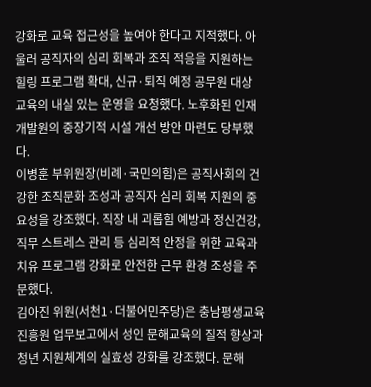강화로 교육 접근성을 높여야 한다고 지적했다. 아울러 공직자의 심리 회복과 조직 적응을 지원하는 힐링 프로그램 확대, 신규·퇴직 예정 공무원 대상 교육의 내실 있는 운영을 요청했다. 노후화된 인재개발원의 중장기적 시설 개선 방안 마련도 당부했다.
이병훈 부위원장(비례·국민의힘)은 공직사회의 건강한 조직문화 조성과 공직자 심리 회복 지원의 중요성을 강조했다. 직장 내 괴롭힘 예방과 정신건강, 직무 스트레스 관리 등 심리적 안정을 위한 교육과 치유 프로그램 강화로 안전한 근무 환경 조성을 주문했다.
김아진 위원(서천1·더불어민주당)은 충남평생교육진흥원 업무보고에서 성인 문해교육의 질적 향상과 청년 지원체계의 실효성 강화를 강조했다. 문해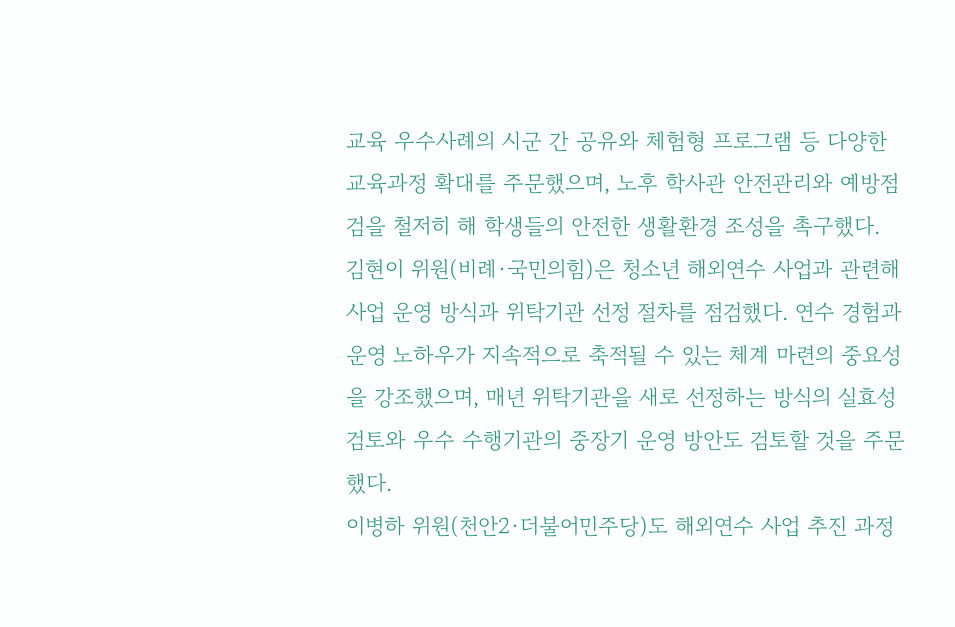교육 우수사례의 시군 간 공유와 체험형 프로그램 등 다양한 교육과정 확대를 주문했으며, 노후 학사관 안전관리와 예방점검을 철저히 해 학생들의 안전한 생활환경 조성을 촉구했다.
김현이 위원(비례·국민의힘)은 청소년 해외연수 사업과 관련해 사업 운영 방식과 위탁기관 선정 절차를 점검했다. 연수 경험과 운영 노하우가 지속적으로 축적될 수 있는 체계 마련의 중요성을 강조했으며, 매년 위탁기관을 새로 선정하는 방식의 실효성 검토와 우수 수행기관의 중장기 운영 방안도 검토할 것을 주문했다.
이병하 위원(천안2·더불어민주당)도 해외연수 사업 추진 과정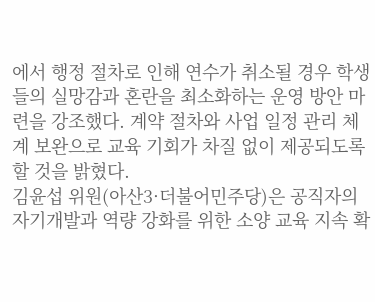에서 행정 절차로 인해 연수가 취소될 경우 학생들의 실망감과 혼란을 최소화하는 운영 방안 마련을 강조했다. 계약 절차와 사업 일정 관리 체계 보완으로 교육 기회가 차질 없이 제공되도록 할 것을 밝혔다.
김윤섭 위원(아산3·더불어민주당)은 공직자의 자기개발과 역량 강화를 위한 소양 교육 지속 확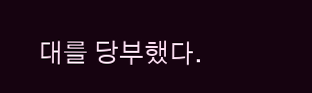대를 당부했다.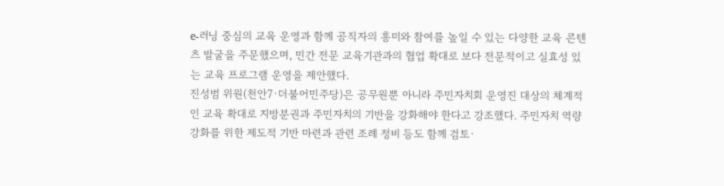e-러닝 중심의 교육 운영과 함께 공직자의 흥미와 참여를 높일 수 있는 다양한 교육 콘텐츠 발굴을 주문했으며, 민간 전문 교육기관과의 협업 확대로 보다 전문적이고 실효성 있는 교육 프로그램 운영을 제안했다.
진성범 위원(천안7·더불어민주당)은 공무원뿐 아니라 주민자치회 운영진 대상의 체계적인 교육 확대로 지방분권과 주민자치의 기반을 강화해야 한다고 강조했다. 주민자치 역량 강화를 위한 제도적 기반 마련과 관련 조례 정비 등도 함께 검토·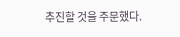추진할 것을 주문했다.